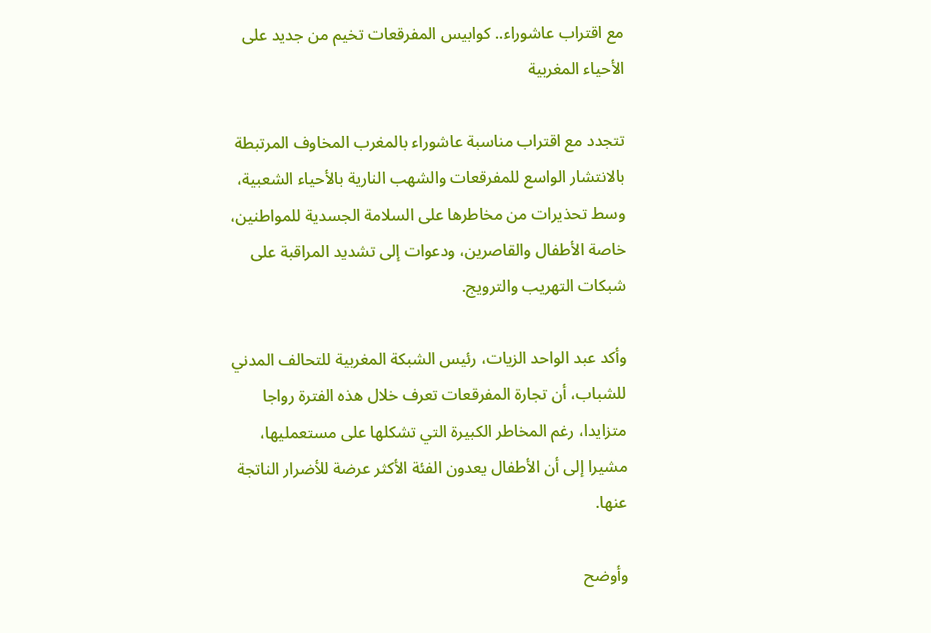مع اقتراب عاشوراء.. كوابيس المفرقعات تخيم من جديد على الأحياء المغربية

تتجدد مع اقتراب مناسبة عاشوراء بالمغرب المخاوف المرتبطة بالانتشار الواسع للمفرقعات والشهب النارية بالأحياء الشعبية، وسط تحذيرات من مخاطرها على السلامة الجسدية للمواطنين، خاصة الأطفال والقاصرين، ودعوات إلى تشديد المراقبة على شبكات التهريب والترويج.

وأكد عبد الواحد الزيات، رئيس الشبكة المغربية للتحالف المدني للشباب، أن تجارة المفرقعات تعرف خلال هذه الفترة رواجا متزايدا، رغم المخاطر الكبيرة التي تشكلها على مستعمليها، مشيرا إلى أن الأطفال يعدون الفئة الأكثر عرضة للأضرار الناتجة عنها.

وأوضح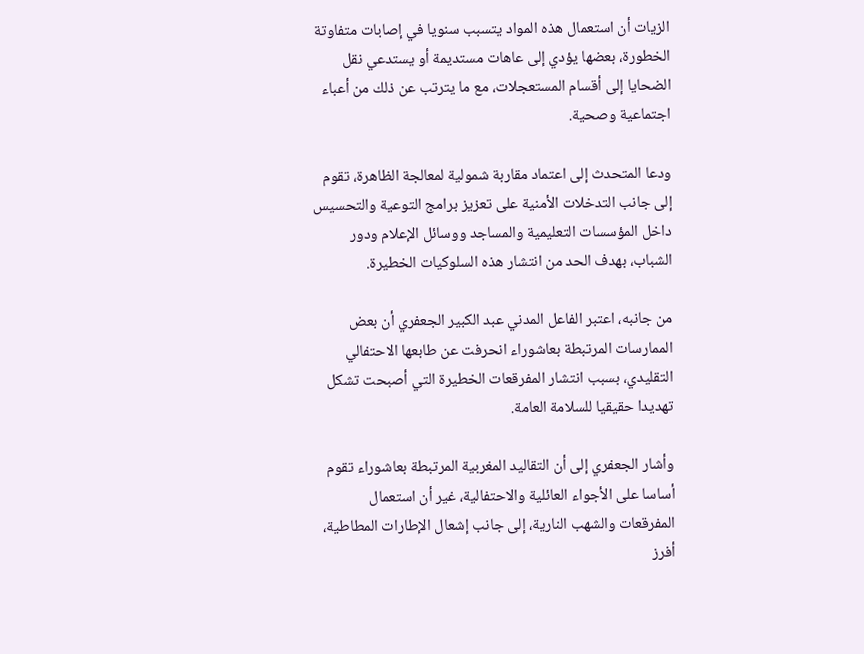الزيات أن استعمال هذه المواد يتسبب سنويا في إصابات متفاوتة الخطورة، بعضها يؤدي إلى عاهات مستديمة أو يستدعي نقل الضحايا إلى أقسام المستعجلات، مع ما يترتب عن ذلك من أعباء اجتماعية وصحية.

ودعا المتحدث إلى اعتماد مقاربة شمولية لمعالجة الظاهرة، تقوم إلى جانب التدخلات الأمنية على تعزيز برامج التوعية والتحسيس داخل المؤسسات التعليمية والمساجد ووسائل الإعلام ودور الشباب، بهدف الحد من انتشار هذه السلوكيات الخطيرة.

من جانبه، اعتبر الفاعل المدني عبد الكبير الجعفري أن بعض الممارسات المرتبطة بعاشوراء انحرفت عن طابعها الاحتفالي التقليدي، بسبب انتشار المفرقعات الخطيرة التي أصبحت تشكل تهديدا حقيقيا للسلامة العامة.

وأشار الجعفري إلى أن التقاليد المغربية المرتبطة بعاشوراء تقوم أساسا على الأجواء العائلية والاحتفالية، غير أن استعمال المفرقعات والشهب النارية، إلى جانب إشعال الإطارات المطاطية، أفرز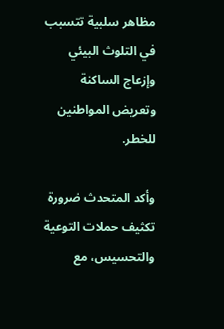مظاهر سلبية تتسبب في التلوث البيئي وإزعاج الساكنة وتعريض المواطنين للخطر.

وأكد المتحدث ضرورة تكثيف حملات التوعية والتحسيس، مع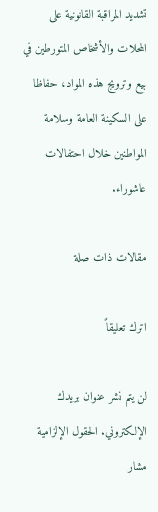تشديد المراقبة القانونية على المحلات والأشخاص المتورطين في بيع وترويج هذه المواد، حفاظا على السكينة العامة وسلامة المواطنين خلال احتفالات عاشوراء.

مقالات ذات صلة

اترك تعليقاً

لن يتم نشر عنوان بريدك الإلكتروني. الحقول الإلزامية مشار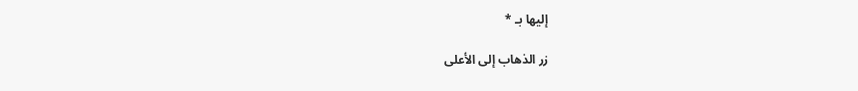إليها بـ *

زر الذهاب إلى الأعلى